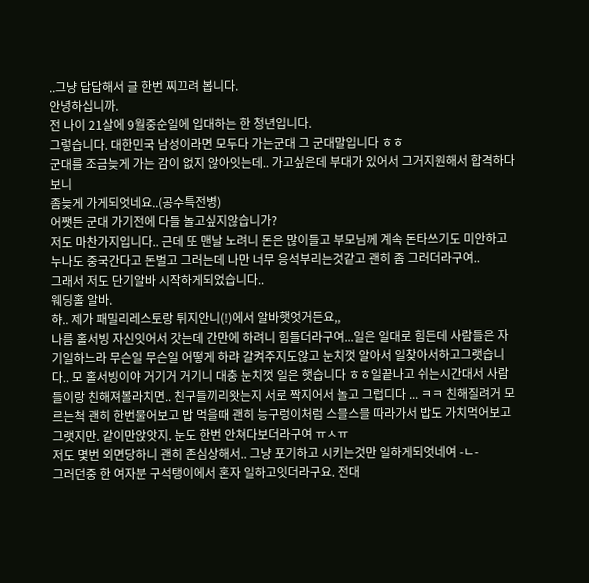..그냥 답답해서 글 한번 찌끄려 봅니다.
안녕하십니까.
전 나이 21살에 9월중순일에 입대하는 한 청년입니다.
그렇습니다. 대한민국 남성이라면 모두다 가는군대 그 군대말입니다 ㅎㅎ
군대를 조금늦게 가는 감이 없지 않아잇는데.. 가고싶은데 부대가 있어서 그거지원해서 합격하다보니
좀늦게 가게되엇네요..(공수특전병)
어쨋든 군대 가기전에 다들 놀고싶지않습니가?
저도 마찬가지입니다.. 근데 또 맨날 노려니 돈은 많이들고 부모님께 계속 돈타쓰기도 미안하고 누나도 중국간다고 돈벌고 그러는데 나만 너무 응석부리는것같고 괜히 좀 그러더라구여..
그래서 저도 단기알바 시작하게되었습니다..
웨딩홀 알바.
햐.. 제가 패밀리레스토랑 튀지안니(!)에서 알바햇엇거든요,,
나름 홀서빙 자신잇어서 갓는데 간만에 하려니 힘들더라구여...일은 일대로 힘든데 사람들은 자기일하느라 무슨일 무슨일 어떻게 하랴 갈켜주지도않고 눈치껏 알아서 일찾아서하고그랫습니다.. 모 홀서빙이야 거기거 거기니 대충 눈치껏 일은 햇습니다 ㅎㅎ일끝나고 쉬는시간대서 사람들이랑 친해져볼라치면.. 친구들끼리왓는지 서로 짝지어서 놀고 그럽디다 ... ㅋㅋ 친해질려거 모르는척 괜히 한번물어보고 밥 먹을때 괜히 능구렁이처럼 스믈스믈 따라가서 밥도 가치먹어보고그랫지만. 같이만앉앗지. 눈도 한번 안쳐다보더라구여 ㅠㅅㅠ
저도 몇번 외면당하니 괜히 존심상해서.. 그냥 포기하고 시키는것만 일하게되엇네여 -ㄴ-
그러던중 한 여자분 구석탱이에서 혼자 일하고잇더라구요. 전대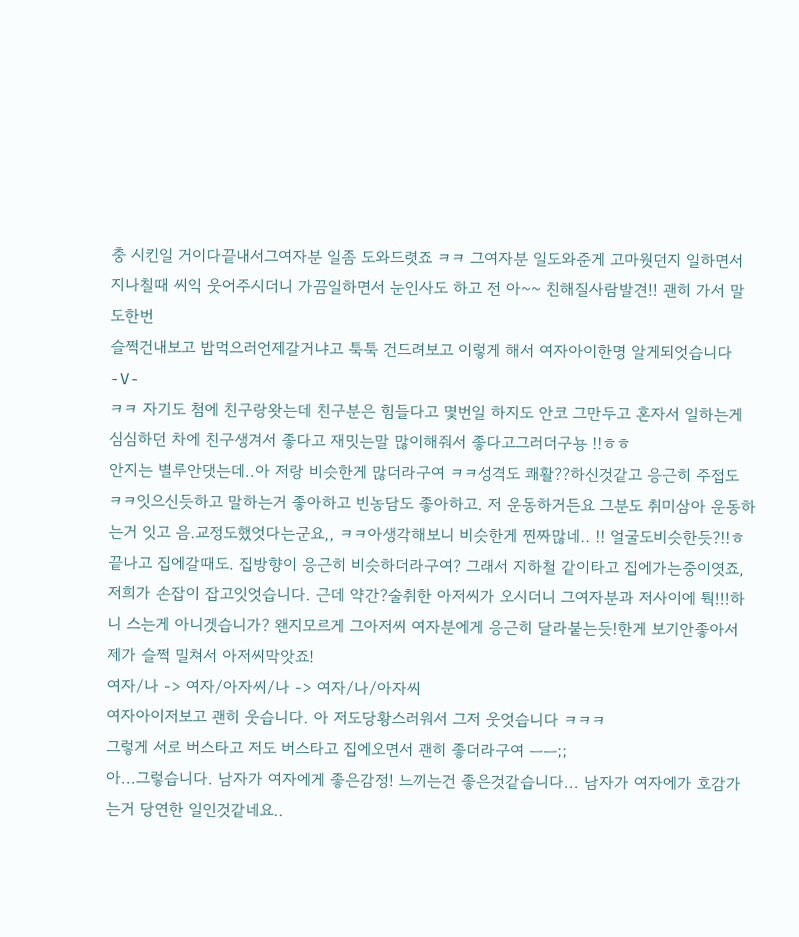충 시킨일 거이다끝내서그여자분 일좀 도와드렷죠 ㅋㅋ 그여자분 일도와준게 고마웟던지 일하면서 지나칠때 씨익 웃어주시더니 가끔일하면서 눈인사도 하고 전 아~~ 친해질사람발견!! 괜히 가서 말도한번
슬쩍건내보고 밥먹으러언제갈거냐고 툭툭 건드려보고 이렇게 해서 여자아이한명 알게되엇습니다 -V-
ㅋㅋ 자기도 첨에 친구랑왓는데 친구분은 힘들다고 몇번일 하지도 안코 그만두고 혼자서 일하는게 심심하던 차에 친구생겨서 좋다고 재밋는말 많이해줘서 좋다고그러더구뇽 !!ㅎㅎ
안지는 별루안댓는데..아 저랑 비슷한게 많더라구여 ㅋㅋ성격도 쾌활??하신것같고 응근히 주접도 ㅋㅋ잇으신듯하고 말하는거 좋아하고 빈농담도 좋아하고. 저 운동하거든요 그분도 취미삼아 운동하는거 잇고 음.교정도했엇다는군요,, ㅋㅋ아생각해보니 비슷한게 찐짜많네.. !! 얼굴도비슷한듯?!!ㅎ
끝나고 집에갈때도. 집방향이 응근히 비슷하더라구여? 그래서 지하철 같이타고 집에가는중이엿죠,
저희가 손잡이 잡고잇엇습니다. 근데 약간?술취한 아저씨가 오시더니 그여자분과 저사이에 퉉!!!하니 스는게 아니겟습니가? 왠지모르게 그아저씨 여자분에게 응근히 달라붙는듯!한게 보기안좋아서 제가 슬쩍 밀쳐서 아저씨막앗죠!
여자/나 -> 여자/아자씨/나 -> 여자/나/아자씨
여자아이저보고 괜히 웃습니다. 아 저도당황스러워서 그저 웃엇습니다 ㅋㅋㅋ
그렇게 서로 버스타고 저도 버스타고 집에오면서 괜히 좋더라구여 ㅡㅡ;;
아...그렇습니다. 남자가 여자에게 좋은감정! 느끼는건 좋은것같습니다... 남자가 여자에가 호감가는거 당연한 일인것같네요..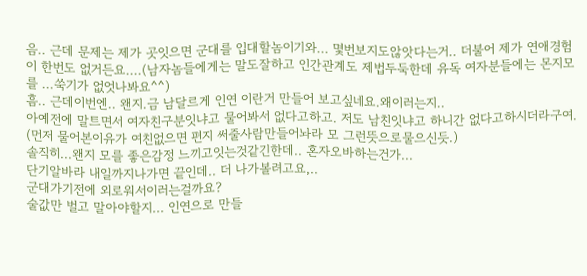음.. 근데 문제는 제가 곳잇으면 군대를 입대할놈이기와... 몇번보지도않앗다는거.. 더불어 제가 연애경험이 한번도 없거든요....(남자놈들에게는 말도잘하고 인간관계도 제법두둑한데 유독 여자분들에는 몬지모를 ...쑥기가 없엇나봐요^^)
흠.. 근데이번엔.. 왠지.금 남달르게 인연 이란거 만들어 보고싶네요.왜이러는지..
아예전에 말트면서 여자친구분잇냐고 물어봐서 없다고하고. 저도 남친잇냐고 하니간 없다고하시더라구여. (먼저 물어본이유가 여친없으면 편지 써줄사람만들어놔라 모 그런뜻으로물으신듯.)
솔직히...왠지 모를 좋은감정 느끼고잇는것같긴한데.. 혼자오바하는건가...
단기알바라 내일까지나가면 끝인데.. 더 나가볼려고요,..
군대가기전에 외로워서이러는걸까요?
술값만 벌고 말아야할지... 인연으로 만들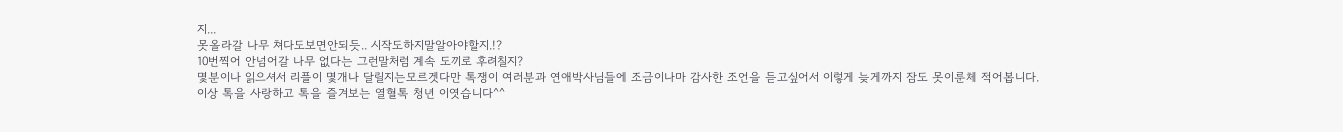지...
못올라갈 나무 쳐다도보면안되듯.. 시작도하지말알아야할지.!?
10번찍어 안넘어갈 나무 없다는 그런말처럼 계속 도끼로 후려칠지?
몇분이나 읽으셔서 리플이 몇개나 달릴지는모르겟다만 톡쟁이 여러분과 연애박사님들에 조금이나마 감사한 조언을 듣고싶어서 이렇게 늦게까지 잠도 못이룬체 적어봅니다.
이상 톡을 사랑하고 톡을 즐겨보는 열혈톡 청년 이엿습니다^^